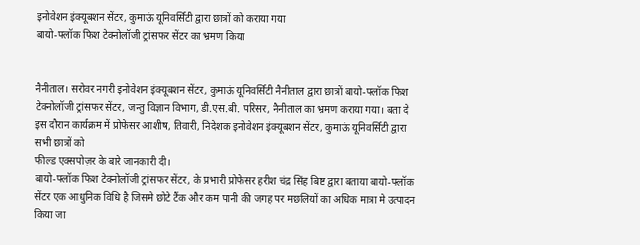इनोवेशन इंक्यूबशन सेंटर, कुमाऊं यूनिवर्सिटी द्वारा छात्रों को कराया गया
बायो-फ्लॉक फिश टेक्नोलॉजी ट्रांसफर सेंटर का भ्रमण किया


नैनीताल। सरोवर नगरी इनोवेशन इंक्यूबशन सेंटर, कुमाऊं यूनिवर्सिटी नैनीताल द्वारा छात्रों बायो-फ्लॉक फिश टेक्नोलॉजी ट्रांसफर सेंटर, जन्तु विज्ञान विभाग, डी.एस.बी. परिसर, नैनीताल का भ्रमण कराया गया। बता दे इस दौरान कार्यक्रम में प्रोफेसर आशीष, तिवारी, निदेशक इनोवेशन इंक्यूबशन सेंटर, कुमाऊं यूनिवर्सिटी द्वारा सभी छात्रों को
फील्ड एक्सपोज़र के बारे जानकारी दी।
बायो-फ्लॉक फिश टेक्नोलॉजी ट्रांसफर सेंटर, के प्रभारी प्रोफेसर हरीश चंद्र सिंह बिष्ट द्वारा बताया बायो-फ्लॉक सेंटर एक आधुनिक विधि है जिसमे छोटे टैंक और कम पानी की जगह पर मछलियों का अधिक मात्रा मे उत्पादन किया जा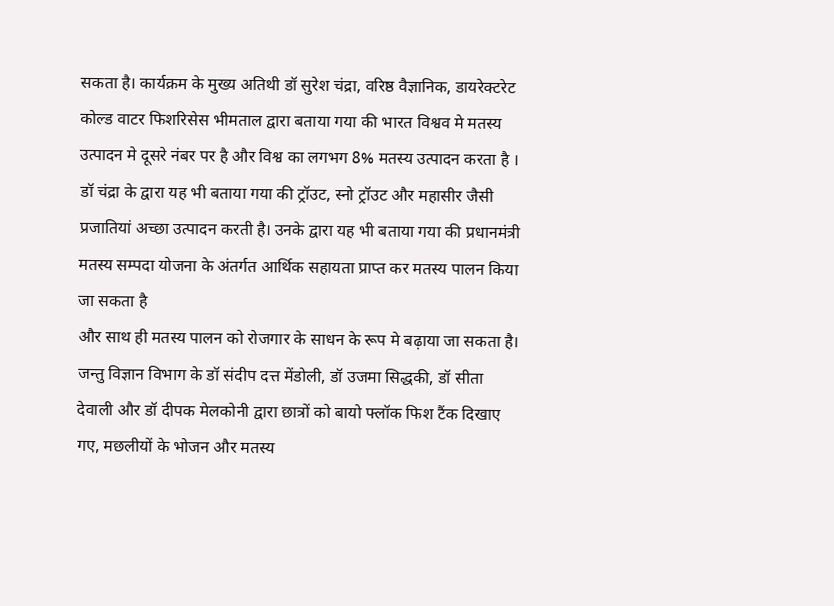सकता है। कार्यक्रम के मुख्य अतिथी डॉ सुरेश चंद्रा, वरिष्ठ वैज्ञानिक, डायरेक्टरेट कोल्ड वाटर फिशरिसेस भीमताल द्वारा बताया गया की भारत विश्वव मे मतस्य उत्पादन मे दूसरे नंबर पर है और विश्व का लगभग 8% मतस्य उत्पादन करता है । डॉ चंद्रा के द्वारा यह भी बताया गया की ट्रॉउट, स्नो ट्रॉउट और महासीर जैसी प्रजातियां अच्छा उत्पादन करती है। उनके द्वारा यह भी बताया गया की प्रधानमंत्री मतस्य सम्पदा योजना के अंतर्गत आर्थिक सहायता प्राप्त कर मतस्य पालन किया जा सकता है
और साथ ही मतस्य पालन को रोजगार के साधन के रूप मे बढ़ाया जा सकता है।
जन्तु विज्ञान विभाग के डॉ संदीप दत्त मेंडोली, डॉ उजमा सिद्धकी, डॉ सीता देवाली और डॉ दीपक मेलकोनी द्वारा छात्रों को बायो फ्लॉक फिश टैंक दिखाए गए, मछलीयों के भोजन और मतस्य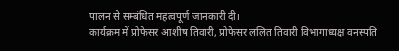पालन से सम्बंधित महत्वपूर्ण जानकारी दी।
कार्यक्रम में प्रोफेसर आशीष तिवारी, प्रोफेसर ललित तिवारी विभागाध्यक्ष वनस्पति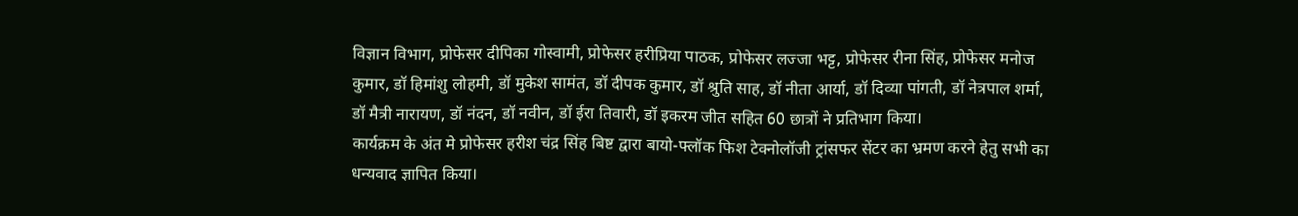विज्ञान विभाग, प्रोफेसर दीपिका गोस्वामी, प्रोफेसर हरीप्रिया पाठक, प्रोफेसर लज्जा भट्ट, प्रोफेसर रीना सिंह, प्रोफेसर मनोज कुमार, डॉ हिमांशु लोहमी, डॉ मुकेश सामंत, डॉ दीपक कुमार, डॉ श्रुति साह, डॉ नीता आर्या, डॉ दिव्या पांगती, डॉ नेत्रपाल शर्मा, डॉ मैत्री नारायण, डॉ नंदन, डॉ नवीन, डॉ ईरा तिवारी, डॉ इकरम जीत सहित 60 छात्रों ने प्रतिभाग किया।
कार्यक्रम के अंत मे प्रोफेसर हरीश चंद्र सिंह बिष्ट द्वारा बायो-फ्लॉक फिश टेक्नोलॉजी ट्रांसफर सेंटर का भ्रमण करने हेतु सभी का धन्यवाद ज्ञापित किया।